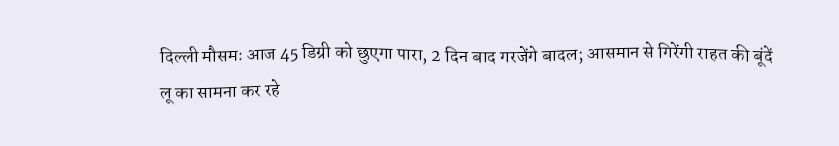दिल्ली मौसमः आज 45 डिग्री को छुएगा पारा, 2 दिन बाद गरजेंगे बादल; आसमान से गिरेंगी राहत की बूंदें
लू का सामना कर रहे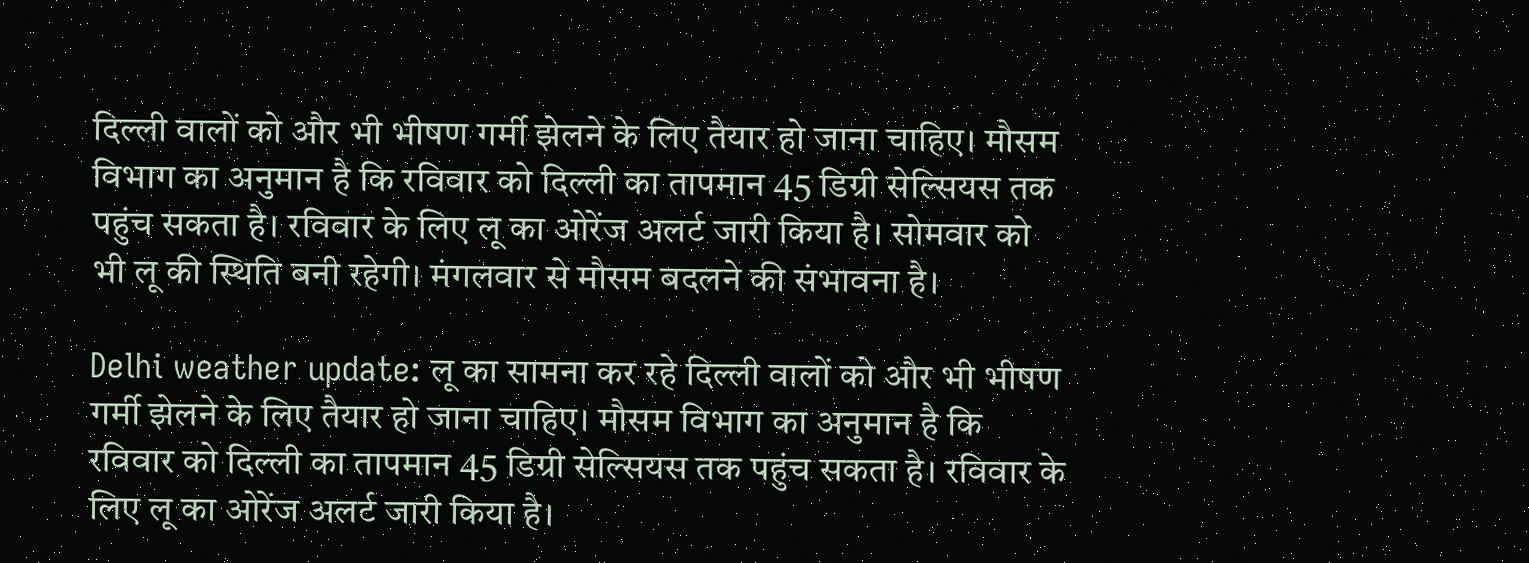दिल्ली वालों को और भी भीषण गर्मी झेलने के लिए तैयार हो जाना चाहिए। मौसम विभाग का अनुमान है कि रविवार को दिल्ली का तापमान 45 डिग्री सेल्सियस तक पहुंच सकता है। रविवार के लिए लू का ओरेंज अलर्ट जारी किया है। सोमवार को भी लू की स्थिति बनी रहेगी। मंगलवार से मौसम बदलने की संभावना है।

Delhi weather update: लू का सामना कर रहे दिल्ली वालों को और भी भीषण गर्मी झेलने के लिए तैयार हो जाना चाहिए। मौसम विभाग का अनुमान है कि रविवार को दिल्ली का तापमान 45 डिग्री सेल्सियस तक पहुंच सकता है। रविवार के लिए लू का ओरेंज अलर्ट जारी किया है।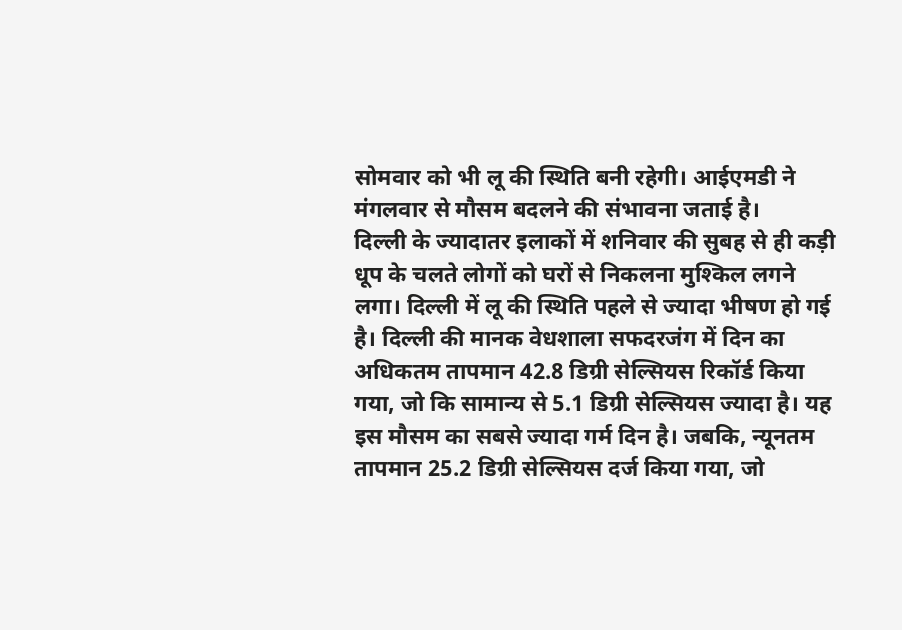सोमवार को भी लू की स्थिति बनी रहेगी। आईएमडी ने मंगलवार से मौसम बदलने की संभावना जताई है।
दिल्ली के ज्यादातर इलाकों में शनिवार की सुबह से ही कड़ी धूप के चलते लोगों को घरों से निकलना मुश्किल लगने लगा। दिल्ली में लू की स्थिति पहले से ज्यादा भीषण हो गई है। दिल्ली की मानक वेधशाला सफदरजंग में दिन का अधिकतम तापमान 42.8 डिग्री सेल्सियस रिकॉर्ड किया गया, जो कि सामान्य से 5.1 डिग्री सेल्सियस ज्यादा है। यह इस मौसम का सबसे ज्यादा गर्म दिन है। जबकि, न्यूनतम तापमान 25.2 डिग्री सेल्सियस दर्ज किया गया, जो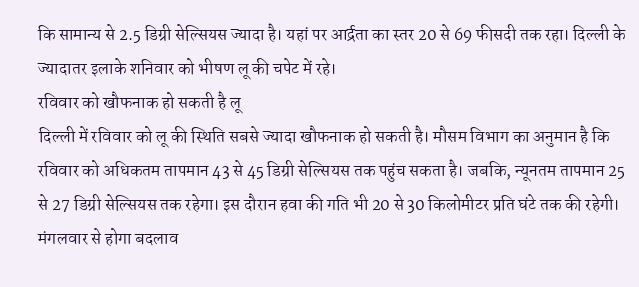कि सामान्य से 2.5 डिग्री सेल्सियस ज्यादा है। यहां पर आर्द्रता का स्तर 20 से 69 फीसदी तक रहा। दिल्ली के ज्यादातर इलाके शनिवार को भीषण लू की चपेट में रहे।
रविवार को खौफनाक हो सकती है लू
दिल्ली में रविवार को लू की स्थिति सबसे ज्यादा खौफनाक हो सकती है। मौसम विभाग का अनुमान है कि रविवार को अधिकतम तापमान 43 से 45 डिग्री सेल्सियस तक पहुंच सकता है। जबकि, न्यूनतम तापमान 25 से 27 डिग्री सेल्सियस तक रहेगा। इस दौरान हवा की गति भी 20 से 30 किलोमीटर प्रति घंटे तक की रहेगी।
मंगलवार से होगा बदलाव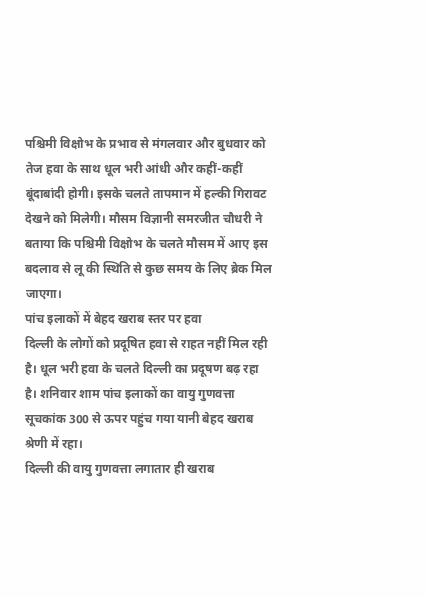पश्चिमी विक्षोभ के प्रभाव से मंगलवार और बुधवार को तेज हवा के साथ धूल भरी आंधी और कहीं-कहीं बूंदाबांदी होगी। इसके चलते तापमान में हल्की गिरावट देखने को मिलेगी। मौसम विज्ञानी समरजीत चौधरी ने बताया कि पश्चिमी विक्षोभ के चलते मौसम में आए इस बदलाव से लू की स्थिति से कुछ समय के लिए ब्रेक मिल जाएगा।
पांच इलाकों में बेहद खराब स्तर पर हवा
दिल्ली के लोगों को प्रदूषित हवा से राहत नहीं मिल रही है। धूल भरी हवा के चलते दिल्ली का प्रदूषण बढ़ रहा है। शनिवार शाम पांच इलाकों का वायु गुणवत्ता सूचकांक 300 से ऊपर पहुंच गया यानी बेहद खराब श्रेणी में रहा।
दिल्ली की वायु गुणवत्ता लगातार ही खराब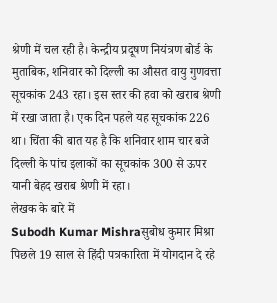श्रेणी में चल रही है। केन्द्रीय प्रदूषण नियंत्रण बोर्ड के मुताबिक, शनिवार को दिल्ली का औसत वायु गुणवत्ता सूचकांक 243 रहा। इस स्तर की हवा को खराब श्रेणी में रखा जाता है। एक दिन पहले यह सूचकांक 226 था। चिंता की बात यह है कि शनिवार शाम चार बजे दिल्ली के पांच इलाकों का सूचकांक 300 से ऊपर यानी बेहद खराब श्रेणी में रहा।
लेखक के बारे में
Subodh Kumar Mishraसुबोध कुमार मिश्रा पिछले 19 साल से हिंदी पत्रकारिता में योगदान दे रहे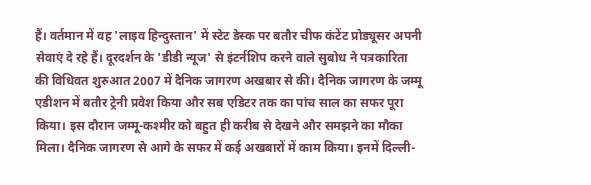हैं। वर्तमान में वह 'लाइव हिन्दुस्तान' में स्टेट डेस्क पर बतौर चीफ कंटेंट प्रोड्यूसर अपनी सेवाएं दे रहे हैं। दूरदर्शन के 'डीडी न्यूज' से इंटर्नशिप करने वाले सुबोध ने पत्रकारिता की विधिवत शुरुआत 2007 में दैनिक जागरण अखबार से की। दैनिक जागरण के जम्मू एडीशन में बतौर ट्रेनी प्रवेश किया और सब एडिटर तक का पांच साल का सफर पूरा किया। इस दौरान जम्मू-कश्मीर को बहुत ही करीब से देखने और समझने का मौका मिला। दैनिक जागरण से आगे के सफर में कई अखबारों में काम किया। इनमें दिल्ली-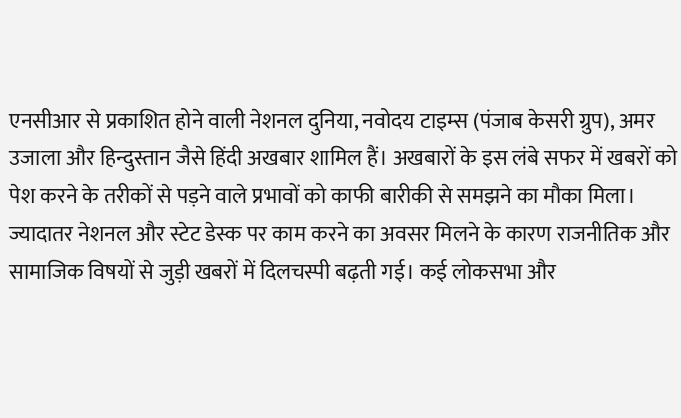एनसीआर से प्रकाशित होने वाली नेशनल दुनिया, नवोदय टाइम्स (पंजाब केसरी ग्रुप), अमर उजाला और हिन्दुस्तान जैसे हिंदी अखबार शामिल हैं। अखबारों के इस लंबे सफर में खबरों को पेश करने के तरीकों से पड़ने वाले प्रभावों को काफी बारीकी से समझने का मौका मिला।
ज्यादातर नेशनल और स्टेट डेस्क पर काम करने का अवसर मिलने के कारण राजनीतिक और सामाजिक विषयों से जुड़ी खबरों में दिलचस्पी बढ़ती गई। कई लोकसभा और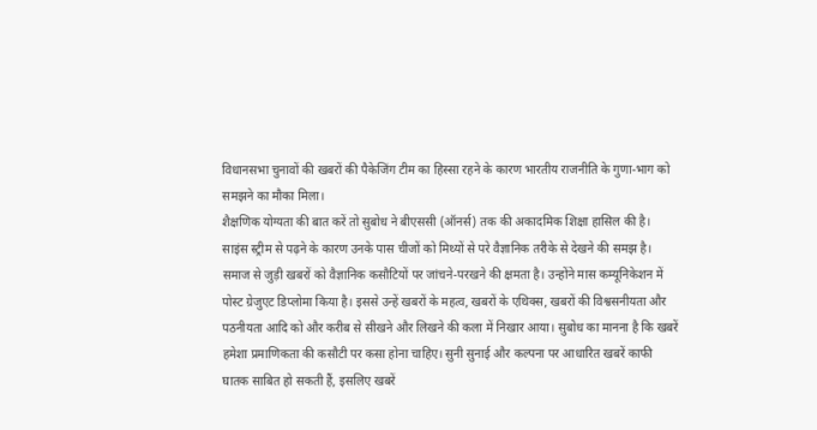विधानसभा चुनावों की खबरों की पैकेजिंग टीम का हिस्सा रहने के कारण भारतीय राजनीति के गुणा-भाग को समझने का मौका मिला।
शैक्षणिक योग्यता की बात करें तो सुबोध ने बीएससी (ऑनर्स) तक की अकादमिक शिक्षा हासिल की है। साइंस स्ट्रीम से पढ़ने के कारण उनके पास चीजों को मिथ्यों से परे वैज्ञानिक तरीके से देखने की समझ है। समाज से जुड़ी खबरों को वैज्ञानिक कसौटियों पर जांचने-परखने की क्षमता है। उन्होंने मास कम्यूनिकेशन में पोस्ट ग्रेजुएट डिप्लोमा किया है। इससे उन्हें खबरों के महत्व, खबरों के एथिक्स, खबरों की विश्वसनीयता और पठनीयता आदि को और करीब से सीखने और लिखने की कला में निखार आया। सुबोध का मानना है कि खबरें हमेशा प्रमाणिकता की कसौटी पर कसा होना चाहिए। सुनी सुनाई और कल्पना पर आधारित खबरें काफी घातक साबित हो सकती हैं, इसलिए खबरें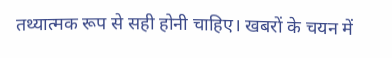तथ्यात्मक रूप से सही होनी चाहिए। खबरों के चयन में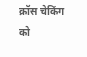क्रॉस चेकिंग को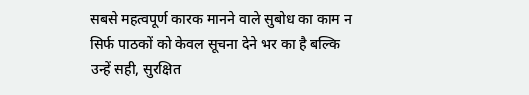सबसे महत्वपूर्ण कारक मानने वाले सुबोध का काम न सिर्फ पाठकों को केवल सूचना देने भर का है बल्कि उन्हें सही, सुरक्षित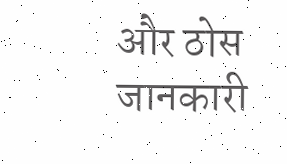और ठोस जानकारी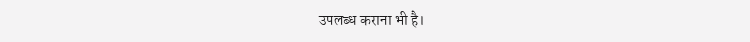उपलब्ध कराना भी है।